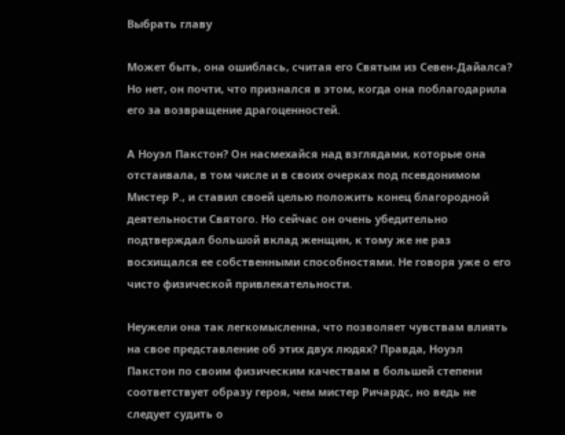Выбрать главу

Может быть, она ошиблась, считая его Святым из Севен-Дайалса? Но нет, он почти, что признался в этом, когда она поблагодарила его за возвращение драгоценностей.

А Ноуэл Пакстон? Он насмехайся над взглядами, которые она отстаивала, в том числе и в своих очерках под псевдонимом Мистер Р., и ставил своей целью положить конец благородной деятельности Святого. Но сейчас он очень убедительно подтверждал большой вклад женщин, к тому же не раз восхищался ее собственными способностями. Не говоря уже о его чисто физической привлекательности.

Неужели она так легкомысленна, что позволяет чувствам влиять на свое представление об этих двух людях? Правда, Ноуэл Пакстон по своим физическим качествам в большей степени соответствует образу героя, чем мистер Ричардс, но ведь не следует судить о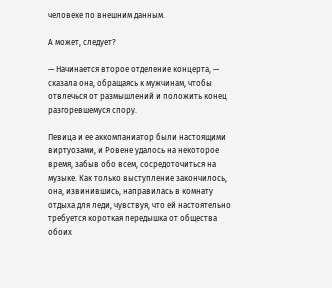человеке по внешним данным.

А может, следует?

— Начинается второе отделение концерта, — сказала она, обращаясь к мужчинам, чтобы отвлечься от размышлений и положить конец разгоревшемуся спору.

Певица и ее аккомпаниатор были настоящими виртуозами, и Ровене удалось на некоторое время, забыв обо всем, сосредоточиться на музыке. Как только выступление закончилось, она, извинившись, направилась в комнату отдыха для леди, чувствуя, что ей настоятельно требуется короткая передышка от общества обоих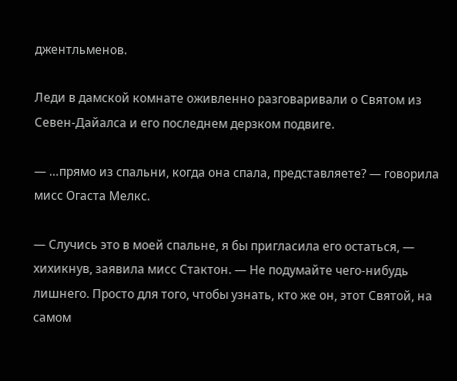джентльменов.

Леди в дамской комнате оживленно разговаривали о Святом из Севен-Дайалса и его последнем дерзком подвиге.

— …прямо из спальни, когда она спала, представляете? — говорила мисс Огаста Мелкc.

— Случись это в моей спальне, я бы пригласила его остаться, — хихикнув, заявила мисс Стактон. — Не подумайте чего-нибудь лишнего. Просто для того, чтобы узнать, кто же он, этот Святой, на самом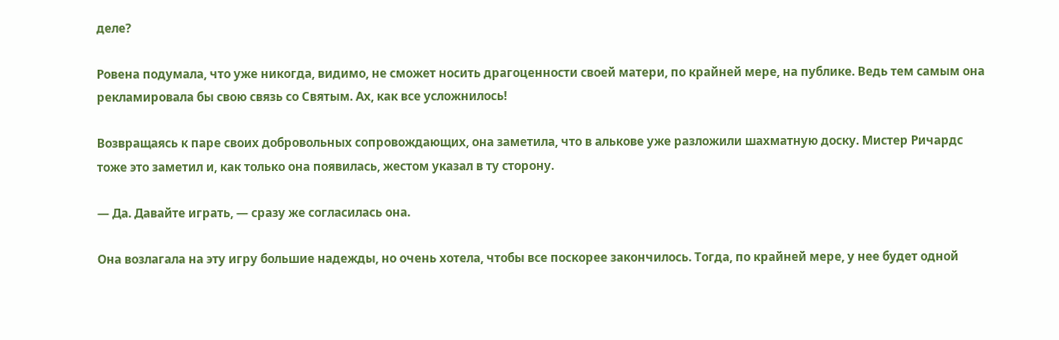деле?

Ровена подумала, что уже никогда, видимо, не сможет носить драгоценности своей матери, по крайней мере, на публике. Ведь тем самым она рекламировала бы свою связь со Святым. Ах, как все усложнилось!

Возвращаясь к паре своих добровольных сопровождающих, она заметила, что в алькове уже разложили шахматную доску. Мистер Ричардс тоже это заметил и, как только она появилась, жестом указал в ту сторону.

— Да. Давайте играть, — сразу же согласилась она.

Она возлагала на эту игру большие надежды, но очень хотела, чтобы все поскорее закончилось. Тогда, по крайней мере, у нее будет одной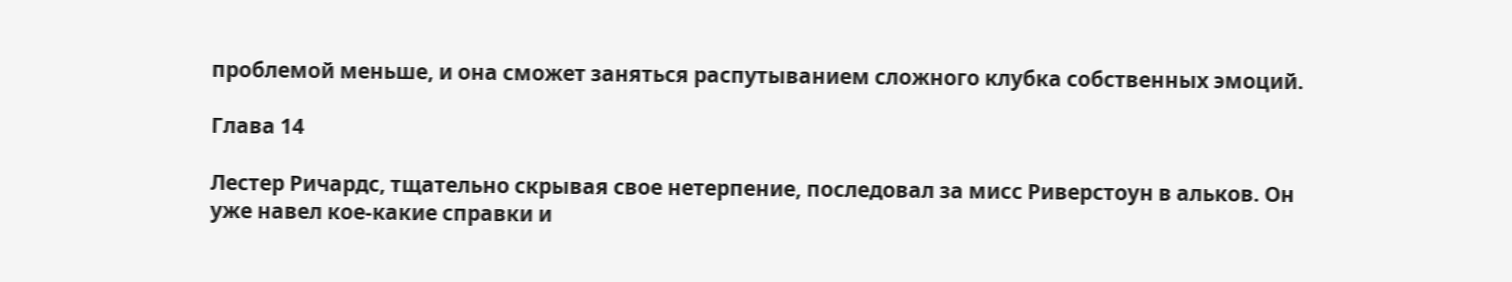проблемой меньше, и она сможет заняться распутыванием сложного клубка собственных эмоций.

Глава 14

Лестер Ричардс, тщательно скрывая свое нетерпение, последовал за мисс Риверстоун в альков. Он уже навел кое-какие справки и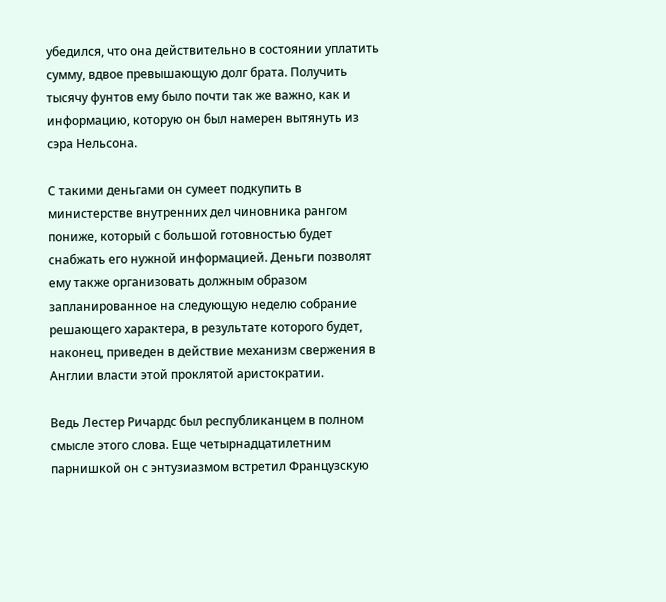убедился, что она действительно в состоянии уплатить сумму, вдвое превышающую долг брата. Получить тысячу фунтов ему было почти так же важно, как и информацию, которую он был намерен вытянуть из сэра Нельсона.

С такими деньгами он сумеет подкупить в министерстве внутренних дел чиновника рангом пониже, который с большой готовностью будет снабжать его нужной информацией. Деньги позволят ему также организовать должным образом запланированное на следующую неделю собрание решающего характера, в результате которого будет, наконец, приведен в действие механизм свержения в Англии власти этой проклятой аристократии.

Ведь Лестер Ричардс был республиканцем в полном смысле этого слова. Еще четырнадцатилетним парнишкой он с энтузиазмом встретил Французскую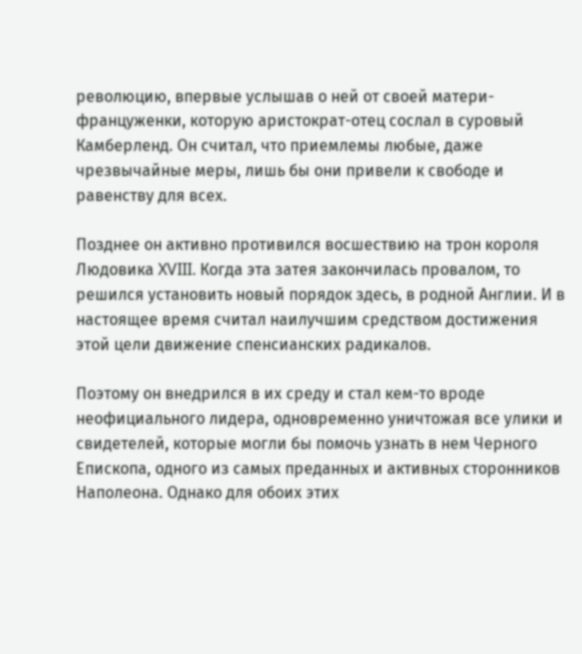революцию, впервые услышав о ней от своей матери-француженки, которую аристократ-отец сослал в суровый Камберленд. Он считал, что приемлемы любые, даже чрезвычайные меры, лишь бы они привели к свободе и равенству для всех.

Позднее он активно противился восшествию на трон короля Людовика XVIII. Когда эта затея закончилась провалом, то решился установить новый порядок здесь, в родной Англии. И в настоящее время считал наилучшим средством достижения этой цели движение спенсианских радикалов.

Поэтому он внедрился в их среду и стал кем-то вроде неофициального лидера, одновременно уничтожая все улики и свидетелей, которые могли бы помочь узнать в нем Черного Епископа, одного из самых преданных и активных сторонников Наполеона. Однако для обоих этих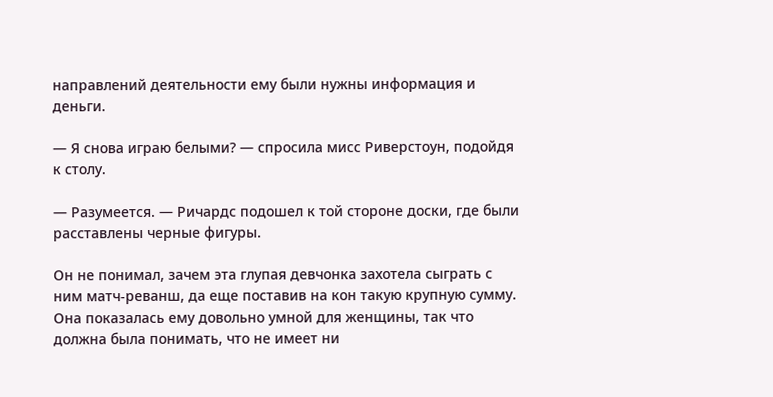направлений деятельности ему были нужны информация и деньги.

— Я снова играю белыми? — спросила мисс Риверстоун, подойдя к столу.

— Разумеется. — Ричардс подошел к той стороне доски, где были расставлены черные фигуры.

Он не понимал, зачем эта глупая девчонка захотела сыграть с ним матч-реванш, да еще поставив на кон такую крупную сумму. Она показалась ему довольно умной для женщины, так что должна была понимать, что не имеет ни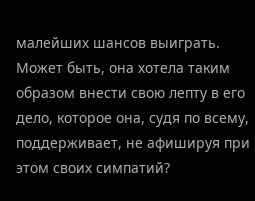малейших шансов выиграть. Может быть, она хотела таким образом внести свою лепту в его дело, которое она, судя по всему, поддерживает, не афишируя при этом своих симпатий?